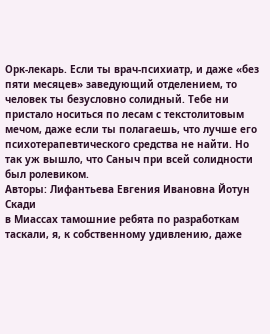Орк-лекарь. Если ты врач-психиатр, и даже «без пяти месяцев» заведующий отделением, то человек ты безусловно солидный. Тебе ни пристало носиться по лесам с текстолитовым мечом, даже если ты полагаешь, что лучше его психотерапевтического средства не найти. Но так уж вышло, что Саныч при всей солидности был ролевиком.
Авторы: Лифантьева Евгения Ивановна Йотун Скади
в Миассах тамошние ребята по разработкам таскали, я, к собственному удивлению, даже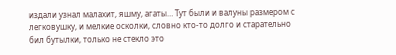издали узнал малахит, яшму, агаты… Тут были и валуны размером с легковушку, и мелкие осколки, словно кто-то долго и старательно бил бутылки, только не стекло это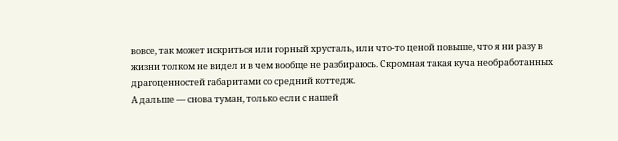вовсе, так может искриться или горный хрусталь, или что-то ценой повыше, что я ни разу в жизни толком не видел и в чем вообще не разбираюсь. Скромная такая куча необработанных драгоценностей габаритами со средний коттедж.
А дальше — снова туман, только если с нашей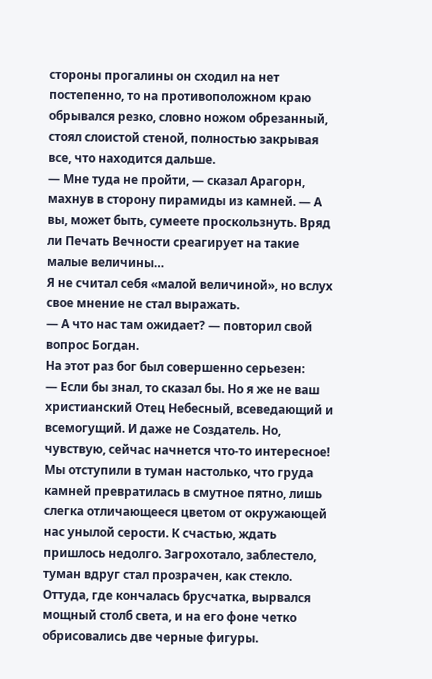стороны прогалины он сходил на нет постепенно, то на противоположном краю обрывался резко, словно ножом обрезанный, стоял слоистой стеной, полностью закрывая все, что находится дальше.
— Мне туда не пройти, — сказал Арагорн, махнув в сторону пирамиды из камней. — А вы, может быть, сумеете проскользнуть. Вряд ли Печать Вечности среагирует на такие малые величины…
Я не считал себя «малой величиной», но вслух свое мнение не стал выражать.
— А что нас там ожидает? — повторил свой вопрос Богдан.
На этот раз бог был совершенно серьезен:
— Если бы знал, то сказал бы. Но я же не ваш христианский Отец Небесный, всеведающий и всемогущий. И даже не Создатель. Но, чувствую, сейчас начнется что-то интересное!
Мы отступили в туман настолько, что груда камней превратилась в смутное пятно, лишь слегка отличающееся цветом от окружающей нас унылой серости. К счастью, ждать пришлось недолго. Загрохотало, заблестело, туман вдруг стал прозрачен, как стекло. Оттуда, где кончалась брусчатка, вырвался мощный столб света, и на его фоне четко обрисовались две черные фигуры.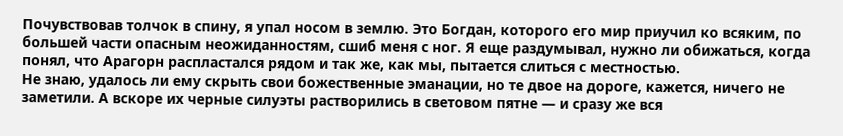Почувствовав толчок в спину, я упал носом в землю. Это Богдан, которого его мир приучил ко всяким, по большей части опасным неожиданностям, сшиб меня с ног. Я еще раздумывал, нужно ли обижаться, когда понял, что Арагорн распластался рядом и так же, как мы, пытается слиться с местностью.
Не знаю, удалось ли ему скрыть свои божественные эманации, но те двое на дороге, кажется, ничего не заметили. А вскоре их черные силуэты растворились в световом пятне — и сразу же вся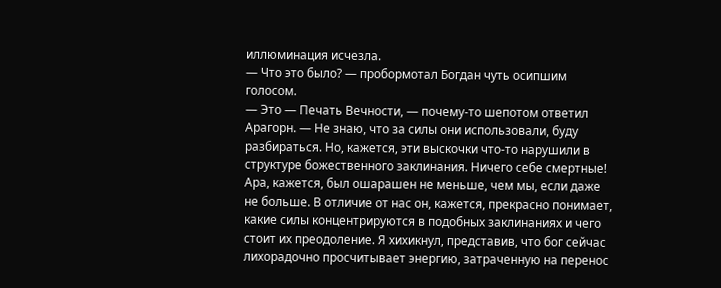иллюминация исчезла.
— Что это было? — пробормотал Богдан чуть осипшим голосом.
— Это — Печать Вечности, — почему-то шепотом ответил Арагорн. — Не знаю, что за силы они использовали, буду разбираться. Но, кажется, эти выскочки что-то нарушили в структуре божественного заклинания. Ничего себе смертные!
Ара, кажется, был ошарашен не меньше, чем мы, если даже не больше. В отличие от нас он, кажется, прекрасно понимает, какие силы концентрируются в подобных заклинаниях и чего стоит их преодоление. Я хихикнул, представив, что бог сейчас лихорадочно просчитывает энергию, затраченную на перенос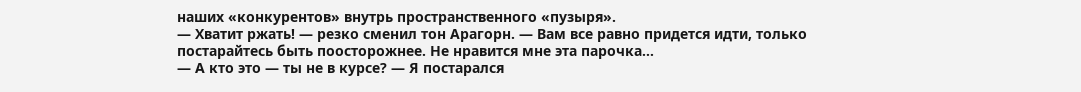наших «конкурентов» внутрь пространственного «пузыря».
— Хватит ржать! — резко сменил тон Арагорн. — Вам все равно придется идти, только постарайтесь быть поосторожнее. Не нравится мне эта парочка…
— А кто это — ты не в курсе? — Я постарался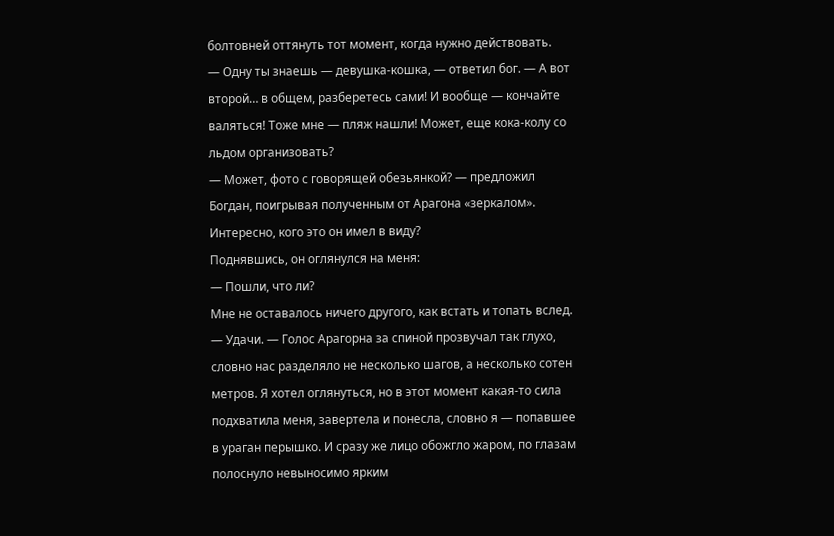болтовней оттянуть тот момент, когда нужно действовать.
— Одну ты знаешь — девушка-кошка, — ответил бог. — А вот второй… в общем, разберетесь сами! И вообще — кончайте валяться! Тоже мне — пляж нашли! Может, еще кока-колу со льдом организовать?
— Может, фото с говорящей обезьянкой? — предложил Богдан, поигрывая полученным от Арагона «зеркалом».
Интересно, кого это он имел в виду?
Поднявшись, он оглянулся на меня:
— Пошли, что ли?
Мне не оставалось ничего другого, как встать и топать вслед.
— Удачи. — Голос Арагорна за спиной прозвучал так глухо, словно нас разделяло не несколько шагов, а несколько сотен метров. Я хотел оглянуться, но в этот момент какая-то сила подхватила меня, завертела и понесла, словно я — попавшее в ураган перышко. И сразу же лицо обожгло жаром, по глазам полоснуло невыносимо ярким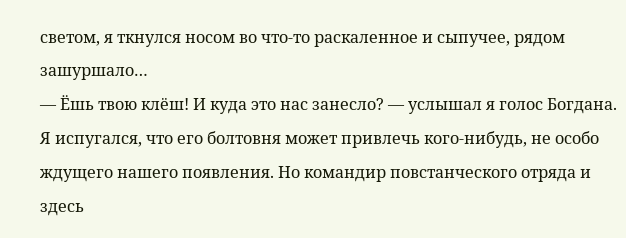светом, я ткнулся носом во что-то раскаленное и сыпучее, рядом зашуршало…
— Ёшь твою клёш! И куда это нас занесло? — услышал я голос Богдана.
Я испугался, что его болтовня может привлечь кого-нибудь, не особо ждущего нашего появления. Но командир повстанческого отряда и здесь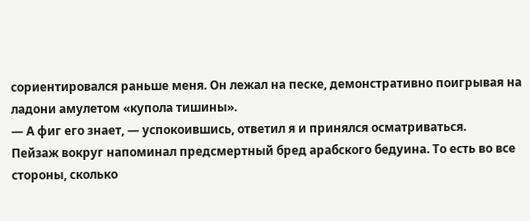сориентировался раньше меня. Он лежал на песке, демонстративно поигрывая на ладони амулетом «купола тишины».
— А фиг его знает, — успокоившись, ответил я и принялся осматриваться.
Пейзаж вокруг напоминал предсмертный бред арабского бедуина. То есть во все стороны, сколько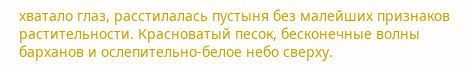хватало глаз, расстилалась пустыня без малейших признаков растительности. Красноватый песок, бесконечные волны барханов и ослепительно-белое небо сверху.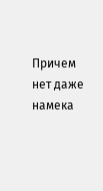Причем нет даже намека